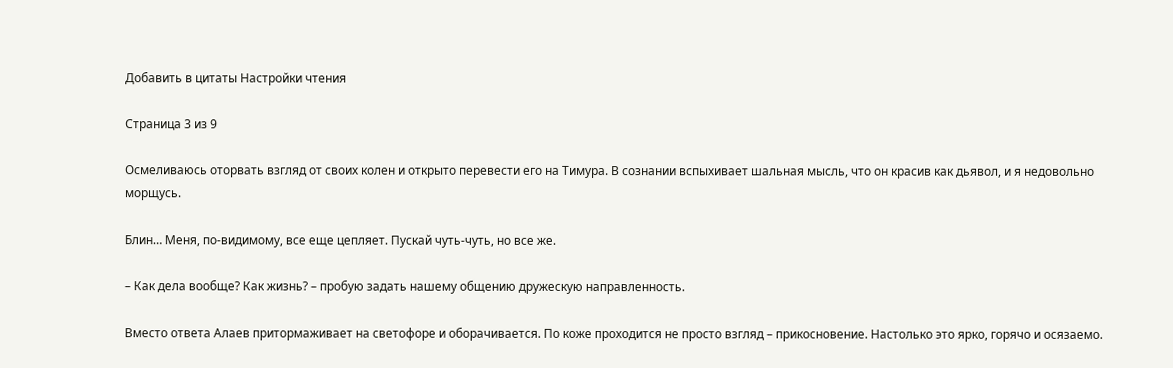Добавить в цитаты Настройки чтения

Страница 3 из 9

Осмеливаюсь оторвать взгляд от своих колен и открыто перевести его на Тимура. В сознании вспыхивает шальная мысль, что он красив как дьявол, и я недовольно морщусь.

Блин… Меня, по-видимому, все еще цепляет. Пускай чуть-чуть, но все же.

– Как дела вообще? Как жизнь? – пробую задать нашему общению дружескую направленность.

Вместо ответа Алаев притормаживает на светофоре и оборачивается. По коже проходится не просто взгляд – прикосновение. Настолько это ярко, горячо и осязаемо.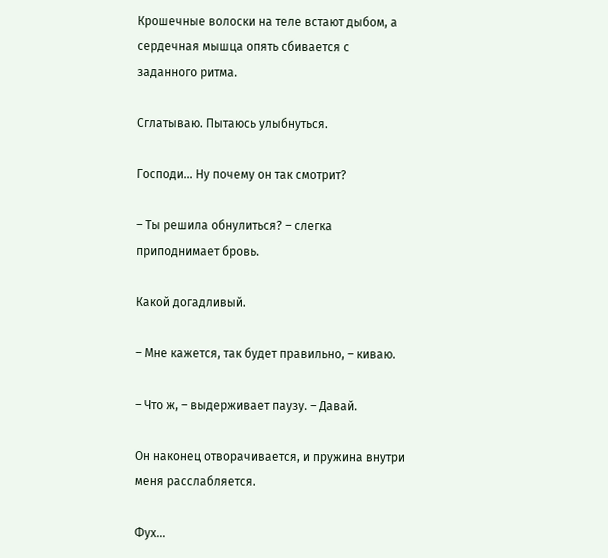Крошечные волоски на теле встают дыбом, а сердечная мышца опять сбивается с заданного ритма.

Сглатываю. Пытаюсь улыбнуться.

Господи… Ну почему он так смотрит?

– Ты решила обнулиться? – слегка приподнимает бровь.

Какой догадливый.

– Мне кажется, так будет правильно, – киваю.

– Что ж, – выдерживает паузу. – Давай.

Он наконец отворачивается, и пружина внутри меня расслабляется.

Фух…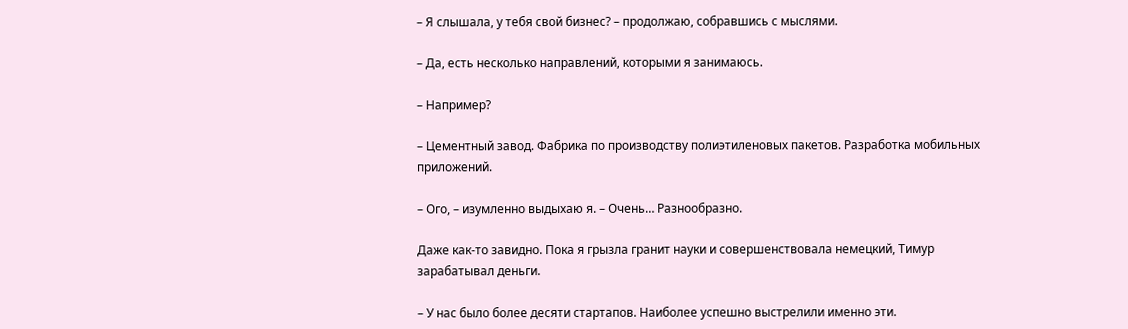– Я слышала, у тебя свой бизнес? – продолжаю, собравшись с мыслями.

– Да, есть несколько направлений, которыми я занимаюсь.

– Например?

– Цементный завод. Фабрика по производству полиэтиленовых пакетов. Разработка мобильных приложений.

– Ого, – изумленно выдыхаю я. – Очень… Разнообразно.

Даже как-то завидно. Пока я грызла гранит науки и совершенствовала немецкий, Тимур зарабатывал деньги.

– У нас было более десяти стартапов. Наиболее успешно выстрелили именно эти.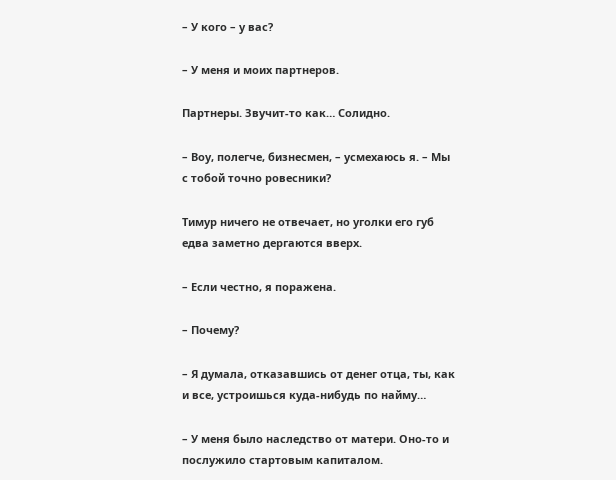– У кого – у вас?

– У меня и моих партнеров.

Партнеры. Звучит-то как… Солидно.

– Воу, полегче, бизнесмен, – усмехаюсь я. – Мы с тобой точно ровесники?

Тимур ничего не отвечает, но уголки его губ едва заметно дергаются вверх.

– Если честно, я поражена.

– Почему?

– Я думала, отказавшись от денег отца, ты, как и все, устроишься куда-нибудь по найму…

– У меня было наследство от матери. Оно-то и послужило стартовым капиталом.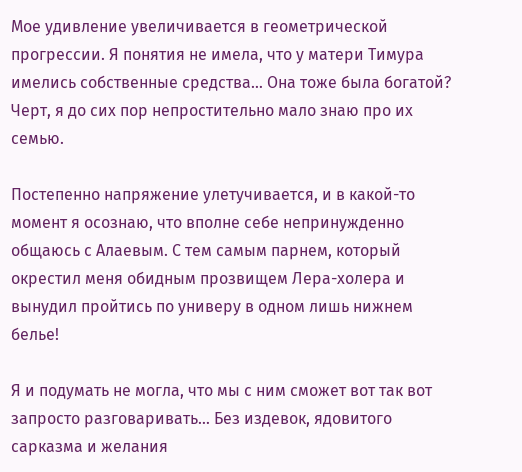Мое удивление увеличивается в геометрической прогрессии. Я понятия не имела, что у матери Тимура имелись собственные средства… Она тоже была богатой? Черт, я до сих пор непростительно мало знаю про их семью.

Постепенно напряжение улетучивается, и в какой-то момент я осознаю, что вполне себе непринужденно общаюсь с Алаевым. С тем самым парнем, который окрестил меня обидным прозвищем Лера-холера и вынудил пройтись по универу в одном лишь нижнем белье!

Я и подумать не могла, что мы с ним сможет вот так вот запросто разговаривать… Без издевок, ядовитого сарказма и желания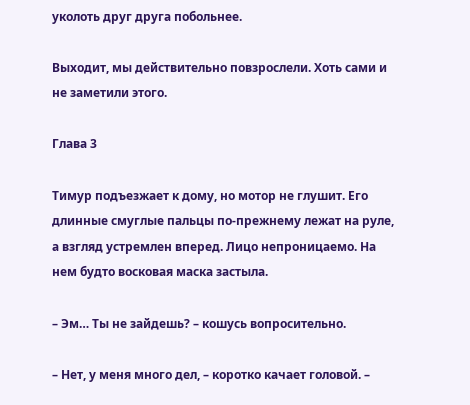уколоть друг друга побольнее.

Выходит, мы действительно повзрослели. Хоть сами и не заметили этого.

Глава 3

Тимур подъезжает к дому, но мотор не глушит. Его длинные смуглые пальцы по-прежнему лежат на руле, а взгляд устремлен вперед. Лицо непроницаемо. На нем будто восковая маска застыла.

– Эм… Ты не зайдешь? – кошусь вопросительно.

– Нет, у меня много дел, – коротко качает головой. –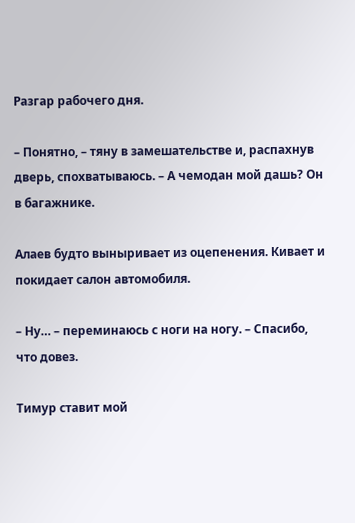Разгар рабочего дня.

– Понятно, – тяну в замешательстве и, распахнув дверь, спохватываюсь. – А чемодан мой дашь? Он в багажнике.

Алаев будто выныривает из оцепенения. Кивает и покидает салон автомобиля.

– Ну… – переминаюсь с ноги на ногу. – Спасибо, что довез.

Тимур ставит мой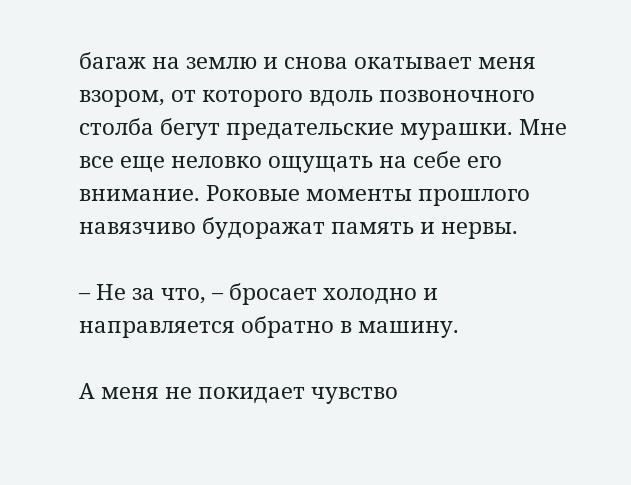багаж на землю и снова окатывает меня взором, от которого вдоль позвоночного столба бегут предательские мурашки. Мне все еще неловко ощущать на себе его внимание. Роковые моменты прошлого навязчиво будоражат память и нервы.

– Не за что, – бросает холодно и направляется обратно в машину.

А меня не покидает чувство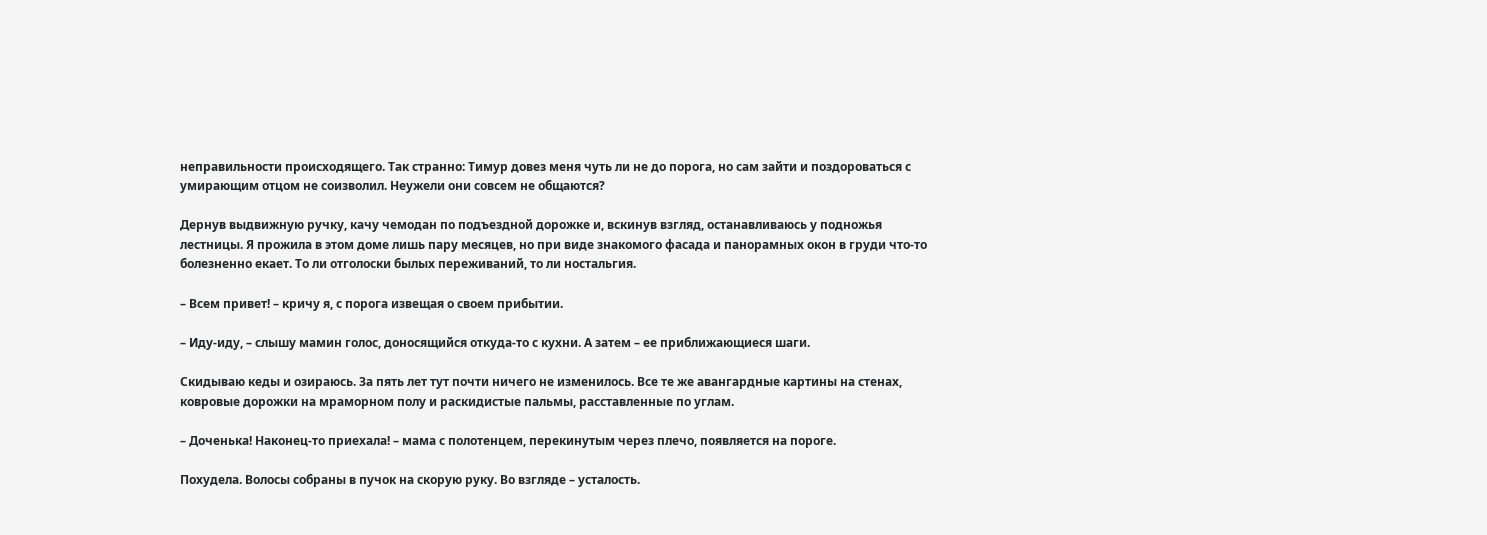неправильности происходящего. Так странно: Тимур довез меня чуть ли не до порога, но сам зайти и поздороваться с умирающим отцом не соизволил. Неужели они совсем не общаются?

Дернув выдвижную ручку, качу чемодан по подъездной дорожке и, вскинув взгляд, останавливаюсь у подножья лестницы. Я прожила в этом доме лишь пару месяцев, но при виде знакомого фасада и панорамных окон в груди что-то болезненно екает. То ли отголоски былых переживаний, то ли ностальгия.

– Всем привет! – кричу я, с порога извещая о своем прибытии.

– Иду-иду, – слышу мамин голос, доносящийся откуда-то с кухни. А затем – ее приближающиеся шаги.

Скидываю кеды и озираюсь. За пять лет тут почти ничего не изменилось. Все те же авангардные картины на стенах, ковровые дорожки на мраморном полу и раскидистые пальмы, расставленные по углам.

– Доченька! Наконец-то приехала! – мама с полотенцем, перекинутым через плечо, появляется на пороге.

Похудела. Волосы собраны в пучок на скорую руку. Во взгляде – усталость.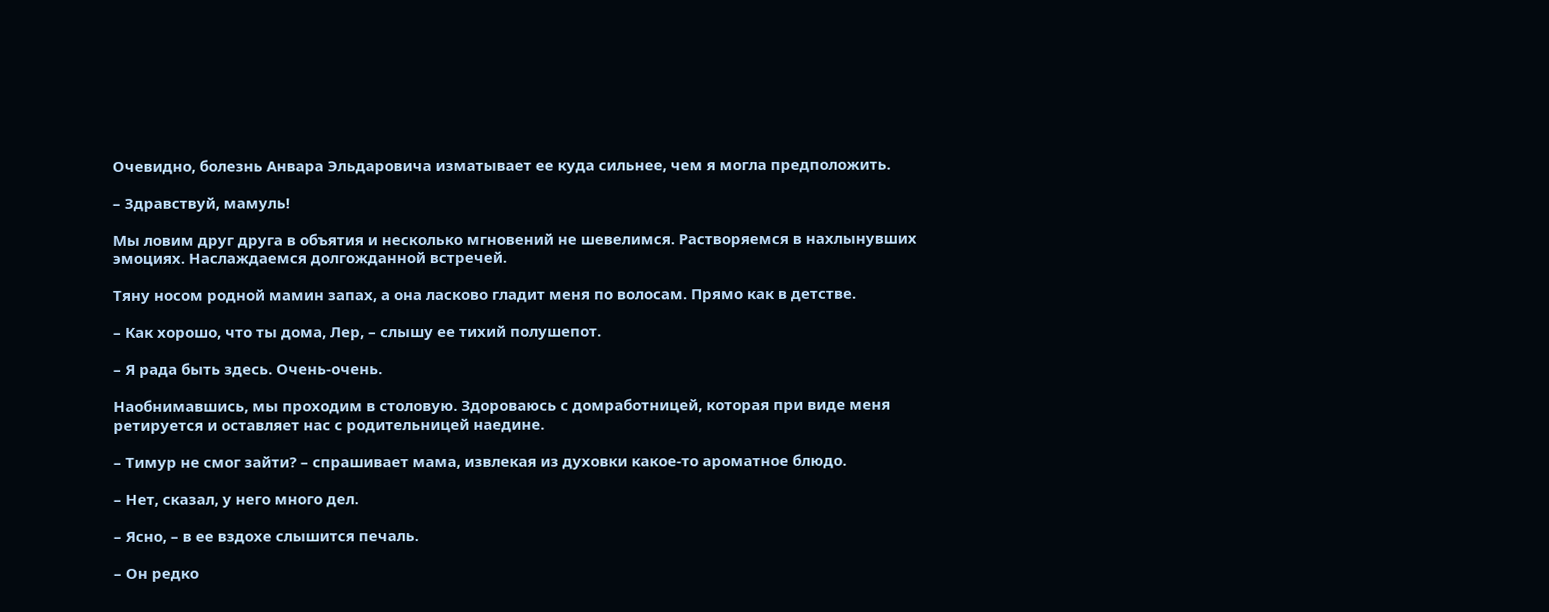Очевидно, болезнь Анвара Эльдаровича изматывает ее куда сильнее, чем я могла предположить.

– Здравствуй, мамуль!

Мы ловим друг друга в объятия и несколько мгновений не шевелимся. Растворяемся в нахлынувших эмоциях. Наслаждаемся долгожданной встречей.

Тяну носом родной мамин запах, а она ласково гладит меня по волосам. Прямо как в детстве.

– Как хорошо, что ты дома, Лер, – слышу ее тихий полушепот.

– Я рада быть здесь. Очень-очень.

Наобнимавшись, мы проходим в столовую. Здороваюсь с домработницей, которая при виде меня ретируется и оставляет нас с родительницей наедине.

– Тимур не смог зайти? – спрашивает мама, извлекая из духовки какое-то ароматное блюдо.

– Нет, сказал, у него много дел.

– Ясно, – в ее вздохе слышится печаль.

– Он редко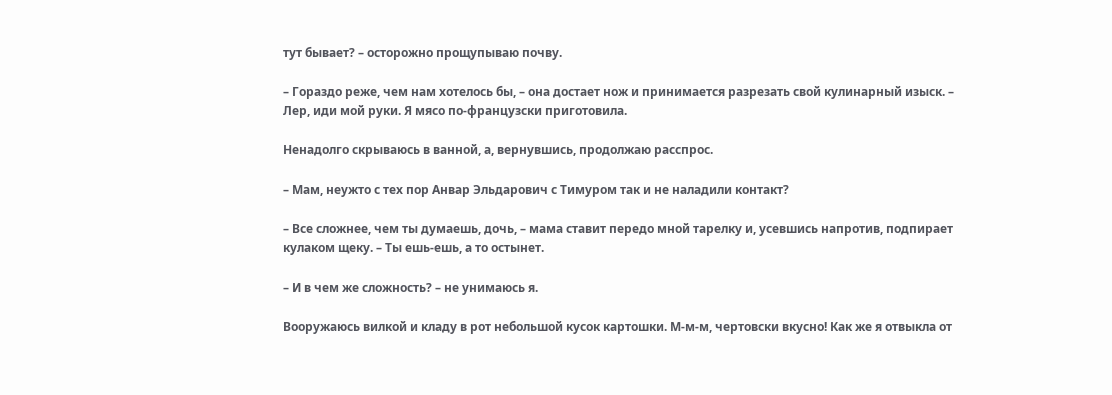тут бывает? – осторожно прощупываю почву.

– Гораздо реже, чем нам хотелось бы, – она достает нож и принимается разрезать свой кулинарный изыск. – Лер, иди мой руки. Я мясо по-французски приготовила.

Ненадолго скрываюсь в ванной, а, вернувшись, продолжаю расспрос.

– Мам, неужто с тех пор Анвар Эльдарович с Тимуром так и не наладили контакт?

– Все сложнее, чем ты думаешь, дочь, – мама ставит передо мной тарелку и, усевшись напротив, подпирает кулаком щеку. – Ты ешь-ешь, а то остынет.

– И в чем же сложность? – не унимаюсь я.

Вооружаюсь вилкой и кладу в рот небольшой кусок картошки. М-м-м, чертовски вкусно! Как же я отвыкла от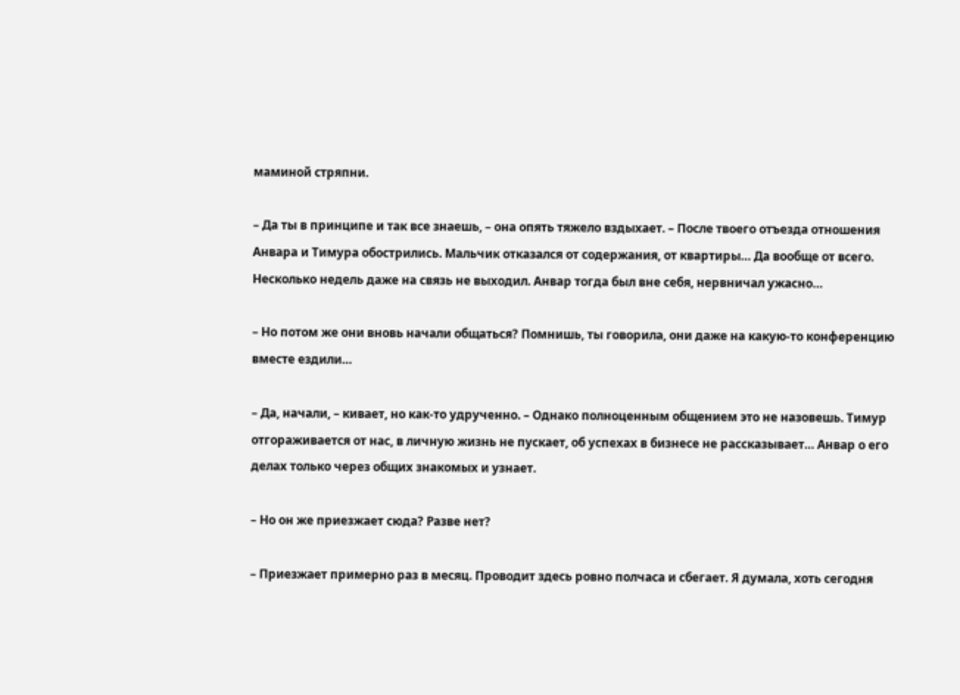маминой стряпни.

– Да ты в принципе и так все знаешь, – она опять тяжело вздыхает. – После твоего отъезда отношения Анвара и Тимура обострились. Мальчик отказался от содержания, от квартиры… Да вообще от всего. Несколько недель даже на связь не выходил. Анвар тогда был вне себя, нервничал ужасно…

– Но потом же они вновь начали общаться? Помнишь, ты говорила, они даже на какую-то конференцию вместе ездили…

– Да, начали, – кивает, но как-то удрученно. – Однако полноценным общением это не назовешь. Тимур отгораживается от нас, в личную жизнь не пускает, об успехах в бизнесе не рассказывает… Анвар о его делах только через общих знакомых и узнает.

– Но он же приезжает сюда? Разве нет?

– Приезжает примерно раз в месяц. Проводит здесь ровно полчаса и сбегает. Я думала, хоть сегодня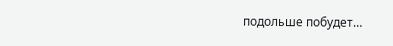подольше побудет…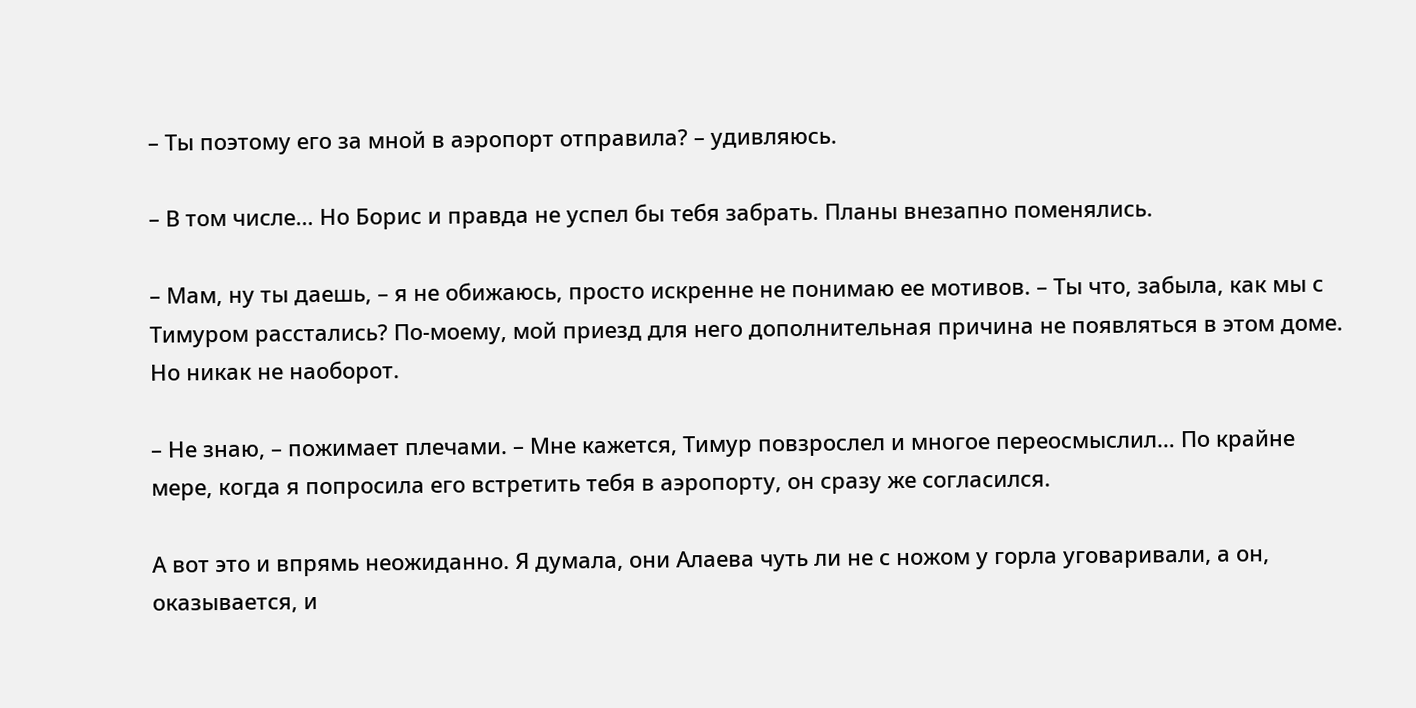– Ты поэтому его за мной в аэропорт отправила? – удивляюсь.

– В том числе… Но Борис и правда не успел бы тебя забрать. Планы внезапно поменялись.

– Мам, ну ты даешь, – я не обижаюсь, просто искренне не понимаю ее мотивов. – Ты что, забыла, как мы с Тимуром расстались? По-моему, мой приезд для него дополнительная причина не появляться в этом доме. Но никак не наоборот.

– Не знаю, – пожимает плечами. – Мне кажется, Тимур повзрослел и многое переосмыслил… По крайне мере, когда я попросила его встретить тебя в аэропорту, он сразу же согласился.

А вот это и впрямь неожиданно. Я думала, они Алаева чуть ли не с ножом у горла уговаривали, а он, оказывается, и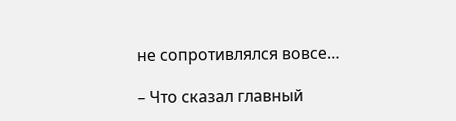не сопротивлялся вовсе…

– Что сказал главный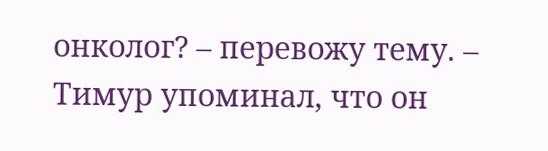онколог? – перевожу тему. – Тимур упоминал, что он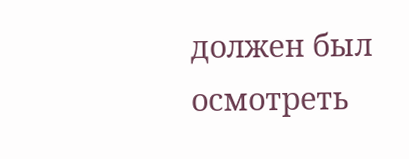должен был осмотреть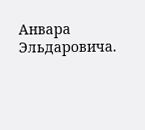Анвара Эльдаровича.